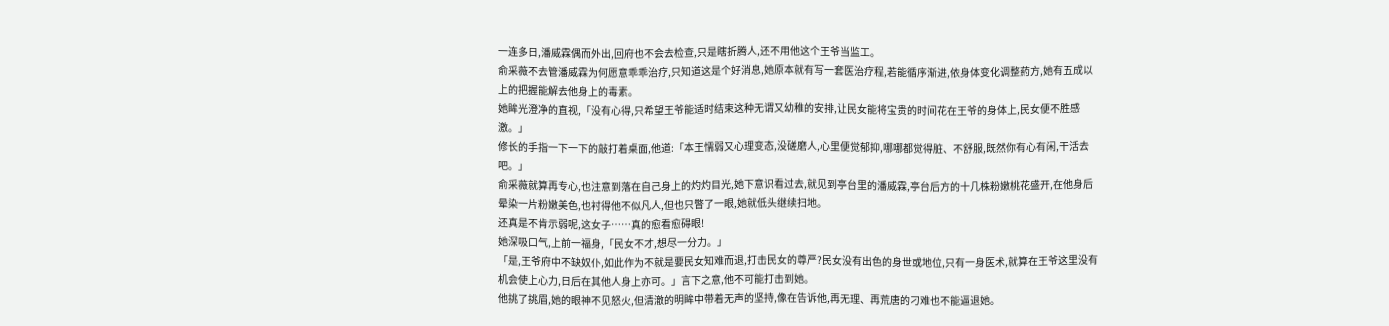一连多日,潘威霖偶而外出,回府也不会去检查,只是瞎折腾人,还不用他这个王爷当监工。
俞采薇不去管潘威霖为何愿意乖乖治疗,只知道这是个好消息,她原本就有写一套医治疗程,若能循序渐进,依身体变化调整葯方,她有五成以上的把握能解去他身上的毒素。
她眸光澄净的直视,「没有心得,只希望王爷能适时结束这种无谓又幼稚的安排,让民女能将宝贵的时间花在王爷的身体上,民女便不胜感激。」
修长的手指一下一下的敲打着桌面,他道:「本王懦弱又心理变态,没磋磨人,心里便觉郁抑,哪哪都觉得脏、不舒服,既然你有心有闲,干活去吧。」
俞采薇就算再专心,也注意到落在自己身上的灼灼目光,她下意识看过去,就见到亭台里的潘威霖,亭台后方的十几株粉嫩桃花盛开,在他身后晕染一片粉嫩美色,也衬得他不似凡人,但也只瞥了一眼,她就低头继续扫地。
还真是不肯示弱呢,这女子……真的愈看愈碍眼!
她深吸口气,上前一福身,「民女不才,想尽一分力。」
「是,王爷府中不缺奴仆,如此作为不就是要民女知难而退,打击民女的尊严?民女没有出色的身世或地位,只有一身医术,就算在王爷这里没有机会使上心力,日后在其他人身上亦可。」言下之意,他不可能打击到她。
他挑了挑眉,她的眼神不见怒火,但清澈的明眸中带着无声的坚持,像在告诉他,再无理、再荒唐的刁难也不能逼退她。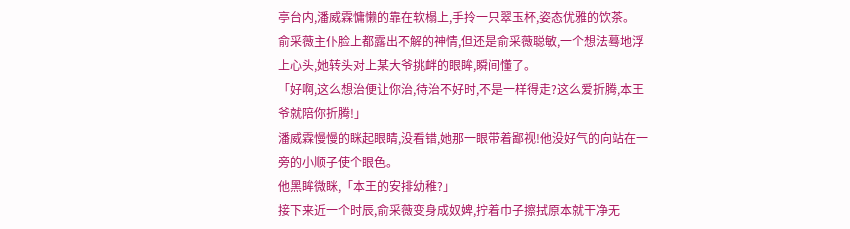亭台内,潘威霖慵懒的靠在软榻上,手拎一只翠玉杯,姿态优雅的饮茶。
俞采薇主仆脸上都露出不解的神情,但还是俞采薇聪敏,一个想法蓦地浮上心头,她转头对上某大爷挑衅的眼眸,瞬间懂了。
「好啊,这么想治便让你治,待治不好时,不是一样得走?这么爱折腾,本王爷就陪你折腾!」
潘威霖慢慢的眯起眼睛,没看错,她那一眼带着鄙视!他没好气的向站在一旁的小顺子使个眼色。
他黑眸微眯,「本王的安排幼稚?」
接下来近一个时辰,俞采薇变身成奴婢,拧着巾子擦拭原本就干净无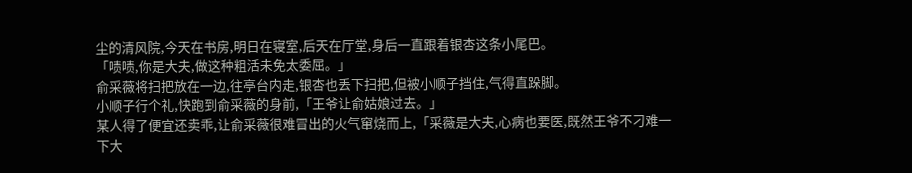尘的清风院,今天在书房,明日在寝室,后天在厅堂,身后一直跟着银杏这条小尾巴。
「啧啧,你是大夫,做这种粗活未免太委屈。」
俞采薇将扫把放在一边,往亭台内走,银杏也丢下扫把,但被小顺子挡住,气得直跺脚。
小顺子行个礼,快跑到俞采薇的身前,「王爷让俞姑娘过去。」
某人得了便宜还卖乖,让俞采薇很难冒出的火气窜烧而上,「采薇是大夫,心病也要医,既然王爷不刁难一下大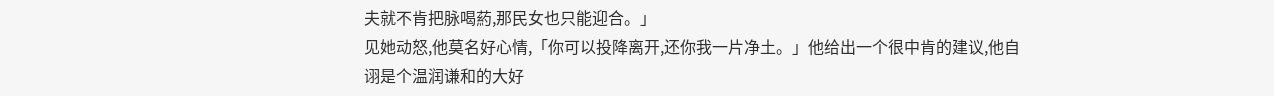夫就不肯把脉喝葯,那民女也只能迎合。」
见她动怒,他莫名好心情,「你可以投降离开,还你我一片净土。」他给出一个很中肯的建议,他自诩是个温润谦和的大好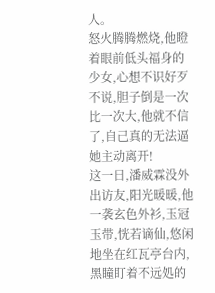人。
怒火腾腾燃烧,他瞪着眼前低头福身的少女,心想不识好歹不说,胆子倒是一次比一次大,他就不信了,自己真的无法逼她主动离开!
这一日,潘威霖没外出访友,阳光暖暖,他一袭玄色外衫,玉冠玉带,恍若谪仙,悠闲地坐在红瓦亭台内,黑瞳盯着不远処的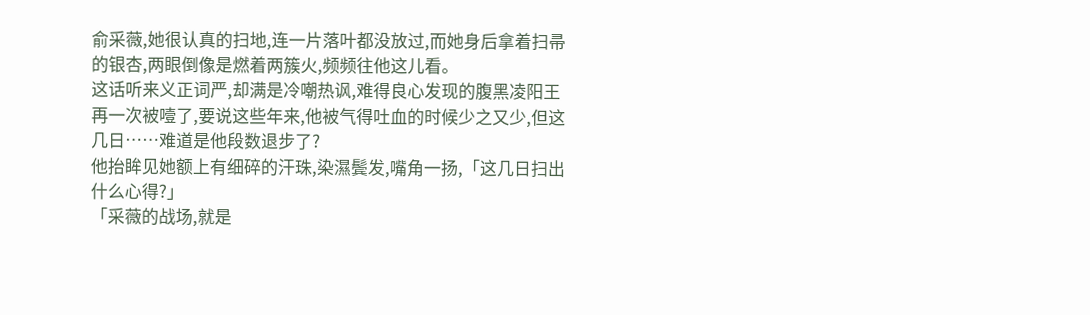俞采薇,她很认真的扫地,连一片落叶都没放过,而她身后拿着扫帚的银杏,两眼倒像是燃着两簇火,频频往他这儿看。
这话听来义正词严,却满是冷嘲热讽,难得良心发现的腹黑凌阳王再一次被噎了,要说这些年来,他被气得吐血的时候少之又少,但这几日……难道是他段数退步了?
他抬眸见她额上有细碎的汗珠,染濕鬓发,嘴角一扬,「这几日扫出什么心得?」
「采薇的战场,就是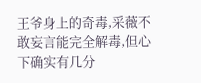王爷身上的奇毒,采薇不敢妄言能完全解毒,但心下确实有几分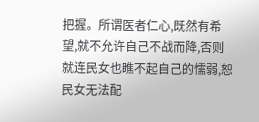把握。所谓医者仁心,既然有希望,就不允许自己不战而降,否则就连民女也瞧不起自己的懦弱,恕民女无法配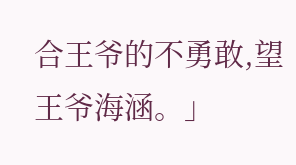合王爷的不勇敢,望王爷海涵。」